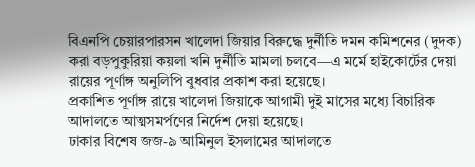বিএনপি চেয়ারপারসন খালেদা জিয়ার বিরুদ্ধে দুর্নীতি দমন কমিশনের (দুদক) করা বড়পুকুরিয়া কয়লা খনি দুর্নীতি মামলা চলবে—এ মর্মে হাইকোর্টের দেয়া রায়ের পূর্ণাঙ্গ অনুলিপি বুধবার প্রকাশ করা হয়েছে।
প্রকাশিত পূর্ণাঙ্গ রায়ে খালেদা জিয়াকে আগামী দুই মাসের মধ্যে বিচারিক আদালতে আত্মসমর্পণের নির্দেশ দেয়া হয়েছে।
ঢাকার বিশেষ জজ-৯ আমিনুল ইসলামের আদালতে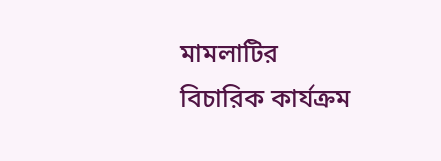মামলাটির বিচারিক কার্যক্রম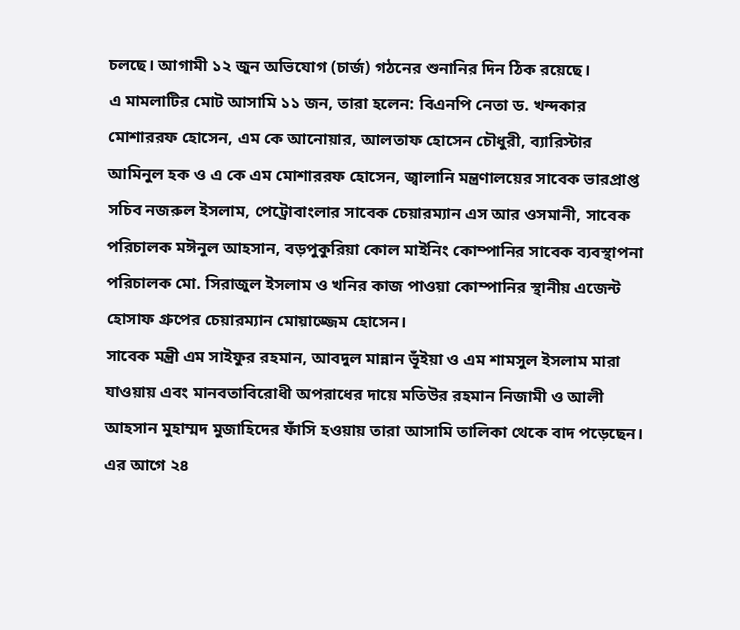চলছে। আগামী ১২ জুন অভিযোগ (চার্জ) গঠনের শুনানির দিন ঠিক রয়েছে।
এ মামলাটির মোট আসামি ১১ জন, তারা হলেন: বিএনপি নেতা ড. খন্দকার মোশাররফ হোসেন, এম কে আনোয়ার, আলতাফ হোসেন চৌধুরী, ব্যারিস্টার আমিনুল হক ও এ কে এম মোশাররফ হোসেন, জ্বালানি মন্ত্রণালয়ের সাবেক ভারপ্রাপ্ত সচিব নজরুল ইসলাম, পেট্রোবাংলার সাবেক চেয়ারম্যান এস আর ওসমানী, সাবেক পরিচালক মঈনুল আহসান, বড়পুকুরিয়া কোল মাইনিং কোম্পানির সাবেক ব্যবস্থাপনা পরিচালক মো. সিরাজুল ইসলাম ও খনির কাজ পাওয়া কোম্পানির স্থানীয় এজেন্ট হোসাফ গ্রুপের চেয়ারম্যান মোয়াজ্জেম হোসেন।
সাবেক মন্ত্রী এম সাইফুর রহমান, আবদুল মান্নান ভূঁইয়া ও এম শামসুল ইসলাম মারা যাওয়ায় এবং মানবতাবিরোধী অপরাধের দায়ে মতিউর রহমান নিজামী ও আলী আহসান মুহাম্মদ মুজাহিদের ফাঁসি হওয়ায় তারা আসামি তালিকা থেকে বাদ পড়েছেন।
এর আগে ২৪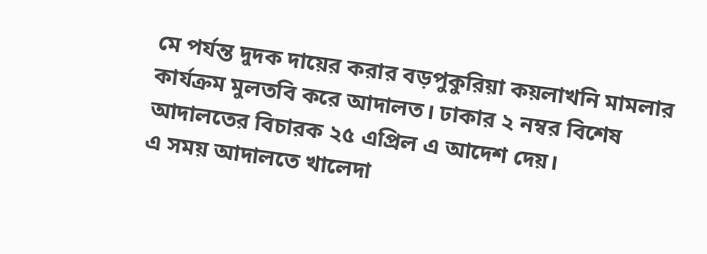মে পর্যন্ত দুদক দায়ের করার বড়পুকুরিয়া কয়লাখনি মামলার কার্যক্রম মুলতবি করে আদালত। ঢাকার ২ নম্বর বিশেষ আদালতের বিচারক ২৫ এপ্রিল এ আদেশ দেয়।
এ সময় আদালতে খালেদা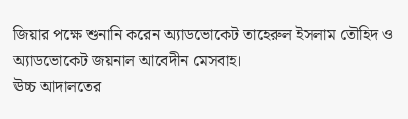জিয়ার পক্ষে শুনানি করেন অ্যাডভোকেট তাহেরুল ইসলাম তৌহিদ ও অ্যাডভোকেট জয়নাল আবেদীন মেসবাহ।
ঊচ্চ আদালতের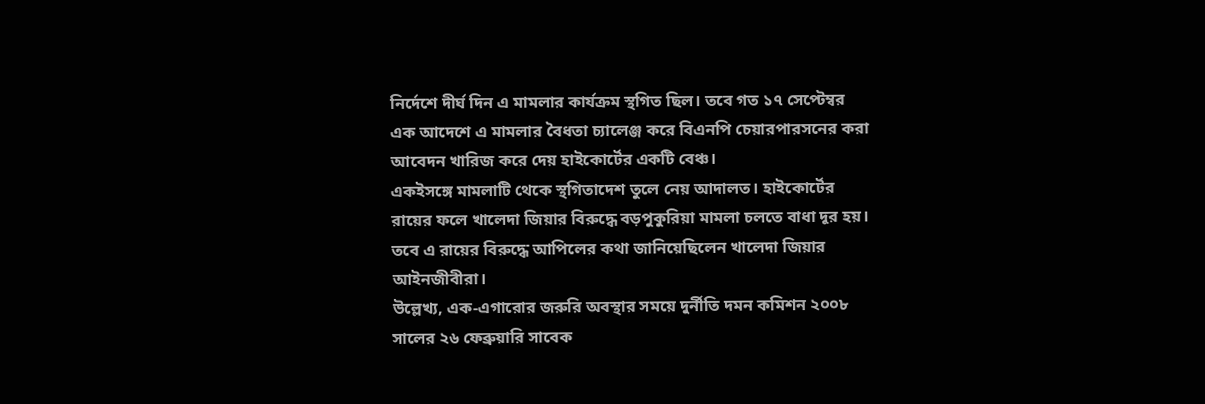নির্দেশে দীর্ঘ দিন এ মামলার কার্যক্রম স্থগিত ছিল। তবে গত ১৭ সেপ্টেম্বর এক আদেশে এ মামলার বৈধতা চ্যালেঞ্জ করে বিএনপি চেয়ারপারসনের করা আবেদন খারিজ করে দেয় হাইকোর্টের একটি বেঞ্চ।
একইসঙ্গে মামলাটি থেকে স্থগিতাদেশ তুলে নেয় আদালত। হাইকোর্টের রায়ের ফলে খালেদা জিয়ার বিরুদ্ধে বড়পুকুরিয়া মামলা চলতে বাধা দূর হয়। তবে এ রায়ের বিরুদ্ধে আপিলের কথা জানিয়েছিলেন খালেদা জিয়ার আইনজীবীরা।
উল্লেখ্য, এক-এগারোর জরুরি অবস্থার সময়ে দুর্নীতি দমন কমিশন ২০০৮ সালের ২৬ ফেব্রুয়ারি সাবেক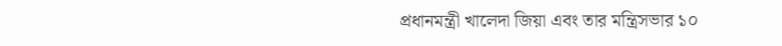প্রধানমন্ত্রী খালেদা জিয়া এবং তার মন্ত্রিসভার ১০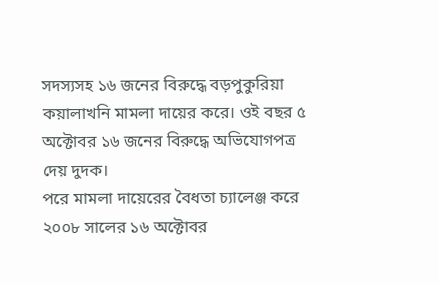সদস্যসহ ১৬ জনের বিরুদ্ধে বড়পুকুরিয়া কয়ালাখনি মামলা দায়ের করে। ওই বছর ৫ অক্টোবর ১৬ জনের বিরুদ্ধে অভিযোগপত্র দেয় দুদক।
পরে মামলা দায়েরের বৈধতা চ্যালেঞ্জ করে ২০০৮ সালের ১৬ অক্টোবর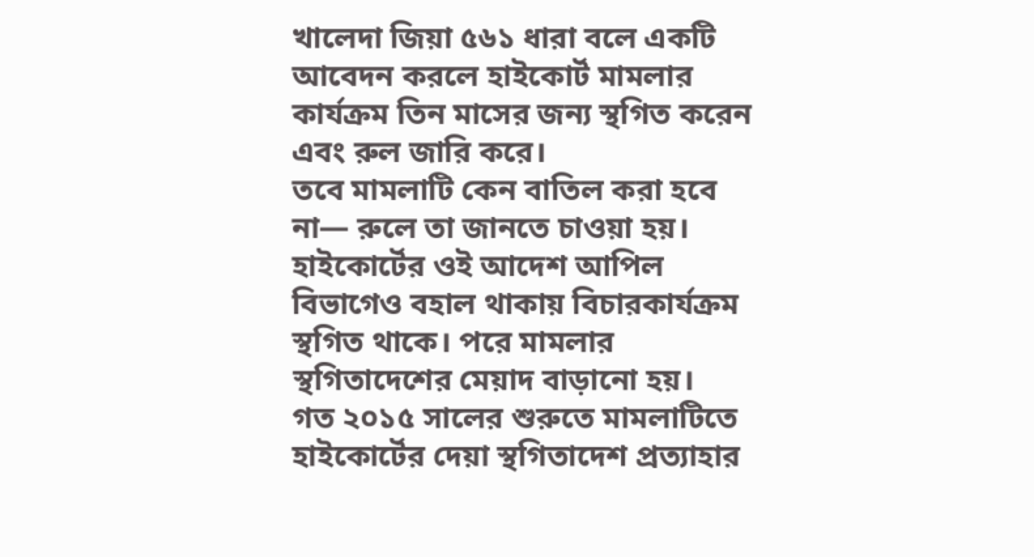খালেদা জিয়া ৫৬১ ধারা বলে একটি আবেদন করলে হাইকোর্ট মামলার কার্যক্রম তিন মাসের জন্য স্থগিত করেন এবং রুল জারি করে।
তবে মামলাটি কেন বাতিল করা হবে না— রুলে তা জানতে চাওয়া হয়। হাইকোর্টের ওই আদেশ আপিল বিভাগেও বহাল থাকায় বিচারকার্যক্রম স্থগিত থাকে। পরে মামলার স্থগিতাদেশের মেয়াদ বাড়ানো হয়।
গত ২০১৫ সালের শুরুতে মামলাটিতে হাইকোর্টের দেয়া স্থগিতাদেশ প্রত্যাহার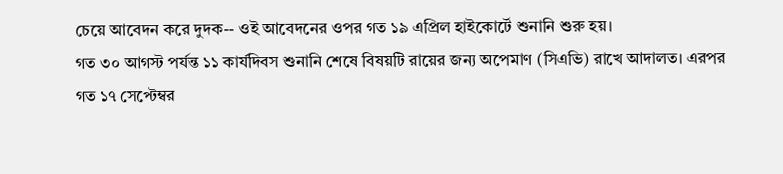চেয়ে আবেদন করে দুদক-- ওই আবেদনের ওপর গত ১৯ এপ্রিল হাইকোর্টে শুনানি শুরু হয়।
গত ৩০ আগস্ট পর্যন্ত ১১ কার্যদিবস শুনানি শেষে বিষয়টি রায়ের জন্য অপেমাণ (সিএভি) রাখে আদালত। এরপর গত ১৭ সেপ্টেম্বর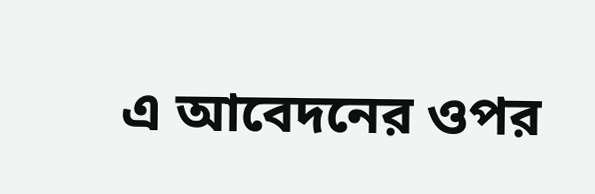এ আবেদনের ওপর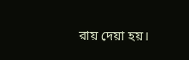রায় দেয়া হয়।